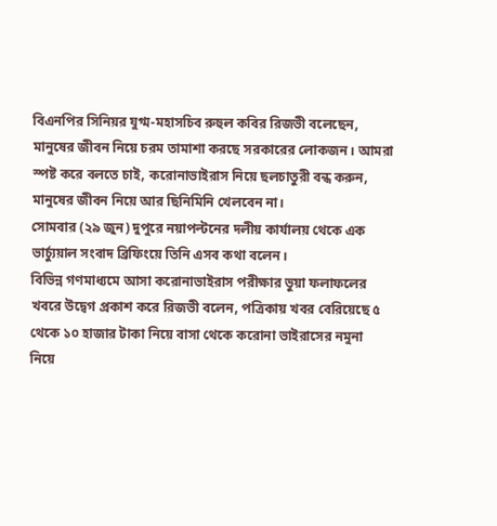বিএনপির সিনিয়র যুগ্ম-মহাসচিব রুহুল কবির রিজভী বলেছেন, মানুষের জীবন নিয়ে চরম তামাশা করছে সরকারের লোকজন। আমরা স্পষ্ট করে বলতে চাই, করোনাভাইরাস নিয়ে ছলচাতুরী বন্ধ করুন, মানুষের জীবন নিয়ে আর ছিনিমিনি খেলবেন না।
সোমবার (২৯ জুন) দুপুরে নয়াপল্টনের দলীয় কার্যালয় থেকে এক ভার্চ্যুয়াল সংবাদ ব্রিফিংয়ে তিনি এসব কথা বলেন।
বিভিন্ন গণমাধ্যমে আসা করোনাভাইরাস পরীক্ষার ভুয়া ফলাফলের খবরে উদ্বেগ প্রকাশ করে রিজভী বলেন, পত্রিকায় খবর বেরিয়েছে ৫ থেকে ১০ হাজার টাকা নিয়ে বাসা থেকে করোনা ভাইরাসের নমুনা নিয়ে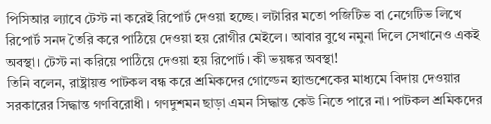পিসিআর ল্যাবে টেস্ট না করেই রিপোর্ট দেওয়া হচ্ছে। লটারির মতো পজিটিভ বা নেগেটিভ লিখে রিপোর্ট সনদ তৈরি করে পাঠিয়ে দেওয়া হয় রোগীর মেইলে। আবার বুথে নমুনা দিলে সেখানেও একই অবস্থা। টেস্ট না করিয়ে পাঠিয়ে দেওয়া হয় রিপোর্ট। কী ভয়ঙ্কর অবস্থা!
তিনি বলেন, রাষ্ট্রায়ত্ত পাটকল বন্ধ করে শ্রমিকদের গোল্ডেন হ্যান্ডশেকের মাধ্যমে বিদায় দেওয়ার সরকারের সিদ্ধান্ত গণবিরোধী। গণদুশমন ছাড়া এমন সিদ্ধান্ত কেউ নিতে পারে না। পাটকল শ্রমিকদের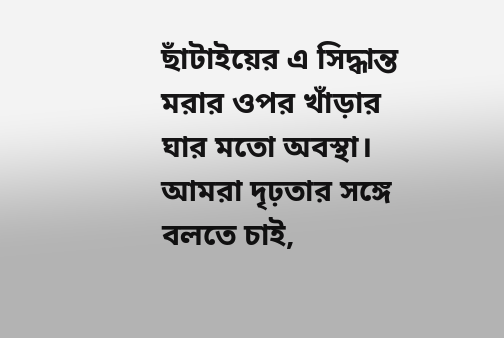ছাঁটাইয়ের এ সিদ্ধান্ত মরার ওপর খাঁড়ার ঘার মতো অবস্থা। আমরা দৃঢ়তার সঙ্গে বলতে চাই,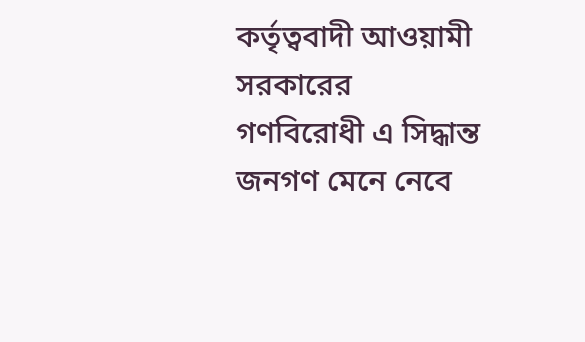কর্তৃত্ববাদী আওয়ামী সরকারের গণবিরোধী এ সিদ্ধান্ত জনগণ মেনে নেবে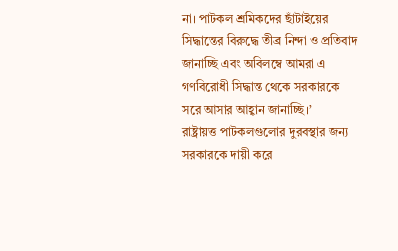না। পাটকল শ্রমিকদের ছাঁটাইয়ের সিদ্ধান্তের বিরুদ্ধে তীব্র নিন্দা ও প্রতিবাদ জানাচ্ছি এবং অবিলম্বে আমরা এ গণবিরোধী সিদ্ধান্ত থেকে সরকারকে সরে আসার আহ্বান জানাচ্ছি।’
রাষ্ট্রায়ত্ত পাটকলগুলোর দুরবস্থার জন্য সরকারকে দায়ী করে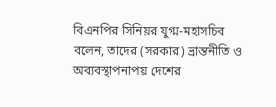বিএনপির সিনিয়র যুগ্ম-মহাসচিব বলেন, তাদের (সরকার) ভ্রান্তনীতি ও অব্যবস্থাপনাপয় দেশের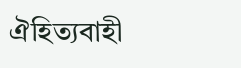ঐহিত্যবাহী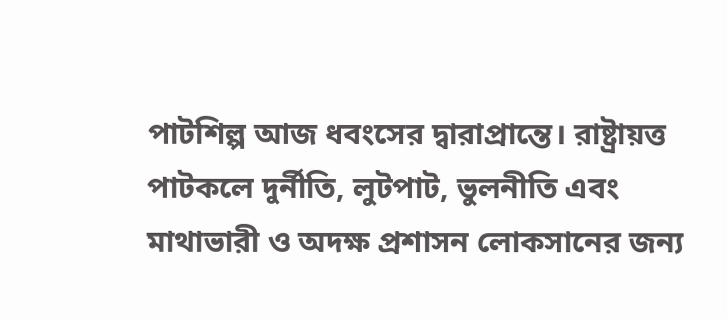পাটশিল্প আজ ধবংসের দ্বারাপ্রান্তে। রাষ্ট্রায়ত্ত পাটকলে দুর্নীতি, লুটপাট, ভুলনীতি এবং মাথাভারী ও অদক্ষ প্রশাসন লোকসানের জন্য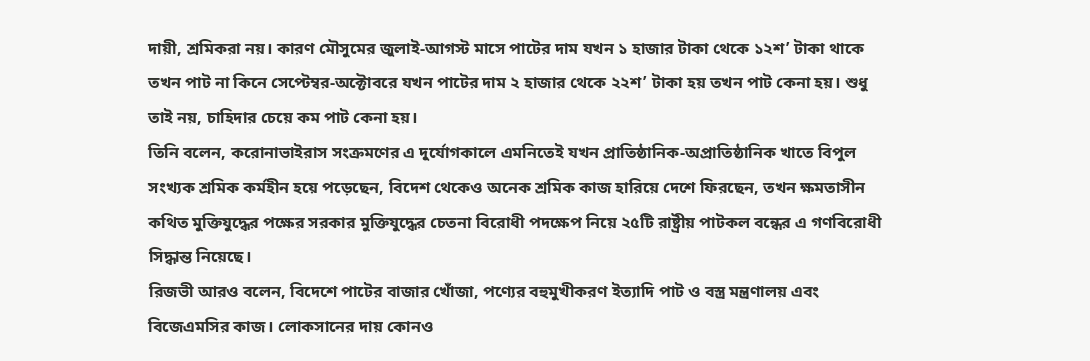দায়ী, শ্রমিকরা নয়। কারণ মৌসুমের জুলাই-আগস্ট মাসে পাটের দাম যখন ১ হাজার টাকা থেকে ১২শ’ টাকা থাকে তখন পাট না কিনে সেপ্টেম্বর-অক্টোবরে যখন পাটের দাম ২ হাজার থেকে ২২শ’ টাকা হয় তখন পাট কেনা হয়। শুধু তাই নয়, চাহিদার চেয়ে কম পাট কেনা হয়।
তিনি বলেন, করোনাভাইরাস সংক্রমণের এ দুর্যোগকালে এমনিতেই যখন প্রাতিষ্ঠানিক-অপ্রাতিষ্ঠানিক খাতে বিপুল সংখ্যক শ্রমিক কর্মহীন হয়ে পড়েছেন, বিদেশ থেকেও অনেক শ্রমিক কাজ হারিয়ে দেশে ফিরছেন, তখন ক্ষমতাসীন কথিত মুক্তিযুদ্ধের পক্ষের সরকার মুক্তিযুদ্ধের চেতনা বিরোধী পদক্ষেপ নিয়ে ২৫টি রাষ্ট্রীয় পাটকল বন্ধের এ গণবিরোধী সিদ্ধান্ত নিয়েছে।
রিজভী আরও বলেন, বিদেশে পাটের বাজার খোঁজা, পণ্যের বহুমুখীকরণ ইত্যাদি পাট ও বস্ত্র মন্ত্রণালয় এবং বিজেএমসির কাজ। লোকসানের দায় কোনও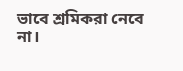ভাবে শ্রমিকরা নেবে না।